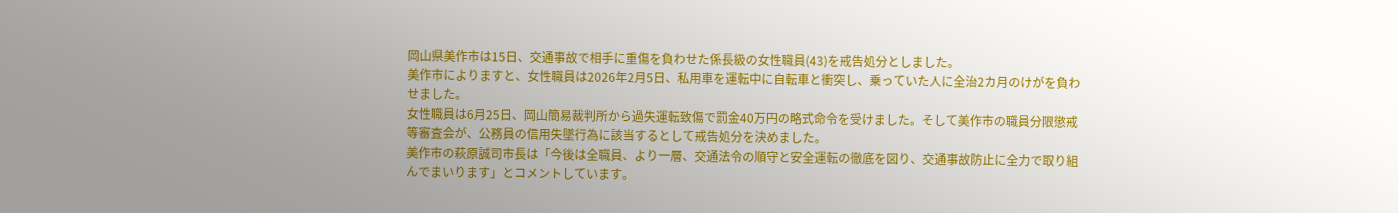岡山県美作市は15日、交通事故で相手に重傷を負わせた係長級の女性職員(43)を戒告処分としました。
美作市によりますと、女性職員は2026年2月5日、私用車を運転中に自転車と衝突し、乗っていた人に全治2カ月のけがを負わせました。
女性職員は6月25日、岡山簡易裁判所から過失運転致傷で罰金40万円の略式命令を受けました。そして美作市の職員分限懲戒等審査会が、公務員の信用失墜行為に該当するとして戒告処分を決めました。
美作市の萩原誠司市長は「今後は全職員、より一層、交通法令の順守と安全運転の徹底を図り、交通事故防止に全力で取り組んでまいります」とコメントしています。